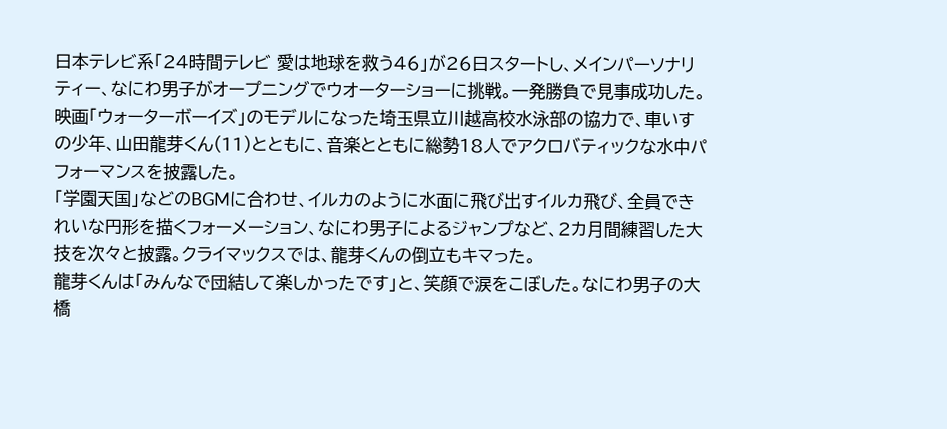日本テレビ系「24時間テレビ 愛は地球を救う46」が26日スタートし、メインパーソナリティー、なにわ男子がオープニングでウオーターショーに挑戦。一発勝負で見事成功した。
映画「ウォーターボーイズ」のモデルになった埼玉県立川越高校水泳部の協力で、車いすの少年、山田龍芽くん(11)とともに、音楽とともに総勢18人でアクロバティックな水中パフォーマンスを披露した。
「学園天国」などのBGMに合わせ、イルカのように水面に飛び出すイルカ飛び、全員できれいな円形を描くフォーメーション、なにわ男子によるジャンプなど、2カ月間練習した大技を次々と披露。クライマックスでは、龍芽くんの倒立もキマった。
龍芽くんは「みんなで団結して楽しかったです」と、笑顔で涙をこぼした。なにわ男子の大橋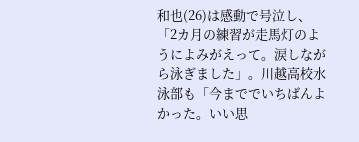和也(26)は感動で号泣し、「2カ月の練習が走馬灯のようによみがえって。涙しながら泳ぎました」。川越高校水泳部も「今まででいちばんよかった。いい思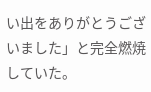い出をありがとうございました」と完全燃焼していた。